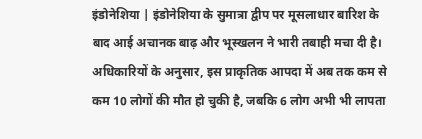इंडोनेशिया | इंडोनेशिया के सुमात्रा द्वीप पर मूसलाधार बारिश के बाद आई अचानक बाढ़ और भूस्खलन ने भारी तबाही मचा दी है। अधिकारियों के अनुसार, इस प्राकृतिक आपदा में अब तक कम से कम 10 लोगों की मौत हो चुकी है, जबकि 6 लोग अभी भी लापता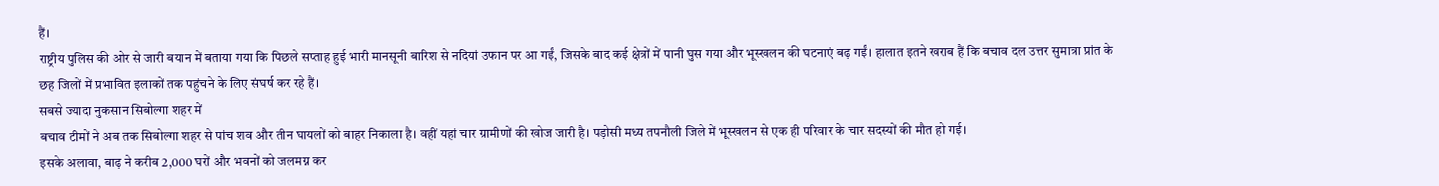हैं।
राष्ट्रीय पुलिस की ओर से जारी बयान में बताया गया कि पिछले सप्ताह हुई भारी मानसूनी बारिश से नदियां उफान पर आ गईं, जिसके बाद कई क्षेत्रों में पानी घुस गया और भूस्खलन की घटनाएं बढ़ गईं। हालात इतने खराब हैं कि बचाव दल उत्तर सुमात्रा प्रांत के छह जिलों में प्रभावित इलाकों तक पहुंचने के लिए संघर्ष कर रहे हैं।
सबसे ज्यादा नुकसान सिबोल्गा शहर में
बचाव टीमों ने अब तक सिबोल्गा शहर से पांच शव और तीन घायलों को बाहर निकाला है। वहीं यहां चार ग्रामीणों की खोज जारी है। पड़ोसी मध्य तपनौली जिले में भूस्खलन से एक ही परिवार के चार सदस्यों की मौत हो गई।
इसके अलावा, बाढ़ ने करीब 2,000 घरों और भवनों को जलमग्न कर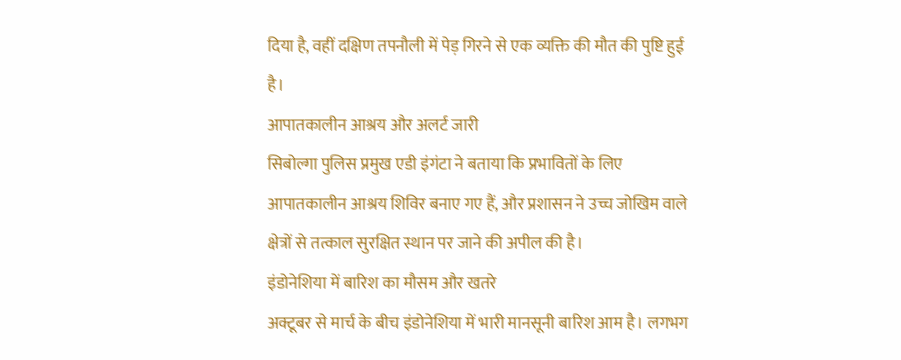दिया है, वहीं दक्षिण तपनौली में पेड़ गिरने से एक व्यक्ति की मौत की पुष्टि हुई है।
आपातकालीन आश्रय और अलर्ट जारी
सिबोल्गा पुलिस प्रमुख एडी इंगंटा ने बताया कि प्रभावितों के लिए आपातकालीन आश्रय शिविर बनाए गए हैं, और प्रशासन ने उच्च जोखिम वाले क्षेत्रों से तत्काल सुरक्षित स्थान पर जाने की अपील की है।
इंडोनेशिया में बारिश का मौसम और खतरे
अक्टूबर से मार्च के बीच इंडोनेशिया में भारी मानसूनी बारिश आम है। लगभग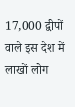17,000 द्वीपों वाले इस देश में लाखों लोग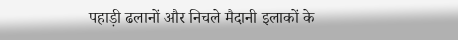पहाड़ी ढलानों और निचले मैदानी इलाकों के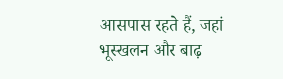आसपास रहते हैं, जहां भूस्खलन और बाढ़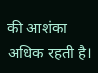की आशंका अधिक रहती है।